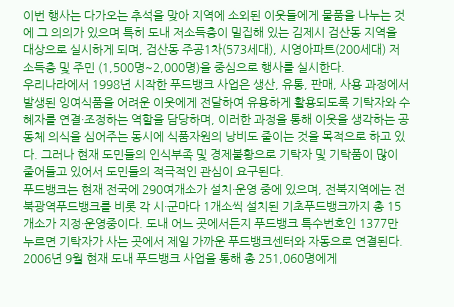이번 행사는 다가오는 추석을 맞아 지역에 소외된 이웃들에게 물품을 나누는 것에 그 의의가 있으며 특히 도내 저소득층이 밀집해 있는 김제시 검산동 지역을 대상으로 실시하게 되며, 검산동 주공1차(573세대), 시영아파트(200세대) 저소득층 및 주민 (1,500명~2,000명)을 중심으로 행사를 실시한다.
우리나라에서 1998년 시작한 푸드뱅크 사업은 생산, 유통, 판매, 사용 과정에서 발생된 잉여식품을 어려운 이웃에게 전달하여 유용하게 활용되도록 기탁자와 수혜자를 연결·조정하는 역할을 담당하며, 이러한 과정을 통해 이웃을 생각하는 공동체 의식을 심어주는 동시에 식품자원의 낭비도 줄이는 것을 목적으로 하고 있다. 그러나 현재 도민들의 인식부족 및 경제불황으로 기탁자 및 기탁품이 많이 줄어들고 있어서 도민들의 적극적인 관심이 요구된다.
푸드뱅크는 현재 전국에 290여개소가 설치·운영 중에 있으며, 전북지역에는 전북광역푸드뱅크를 비롯 각 시·군마다 1개소씩 설치된 기초푸드뱅크까지 총 15개소가 지정·운영중이다. 도내 어느 곳에서든지 푸드뱅크 특수번호인 1377만 누르면 기탁자가 사는 곳에서 제일 가까운 푸드뱅크센터와 자동으로 연결된다.
2006년 9월 현재 도내 푸드뱅크 사업을 통해 총 251,060명에게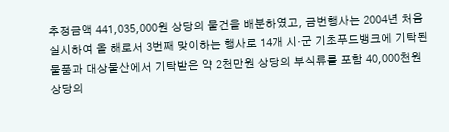추정금액 441,035,000원 상당의 물건을 배분하였고, 금번행사는 2004년 처음 실시하여 올 해로서 3번째 맞이하는 행사로 14개 시·군 기초푸드뱅크에 기탁된 물품과 대상물산에서 기탁받은 약 2천만원 상당의 부식류를 포함 40,000천원 상당의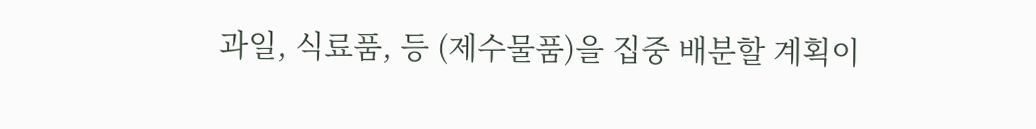과일, 식료품, 등 (제수물품)을 집중 배분할 계획이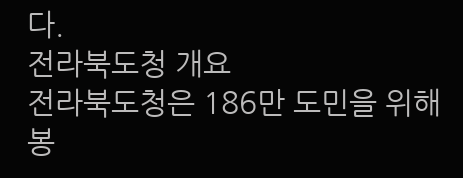다.
전라북도청 개요
전라북도청은 186만 도민을 위해 봉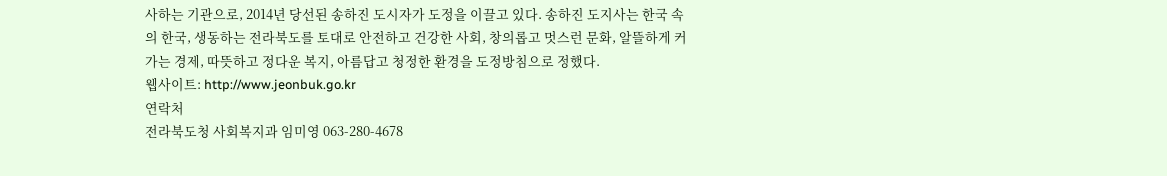사하는 기관으로, 2014년 당선된 송하진 도시자가 도정을 이끌고 있다. 송하진 도지사는 한국 속의 한국, 생동하는 전라북도를 토대로 안전하고 건강한 사회, 창의롭고 멋스런 문화, 알뜰하게 커가는 경제, 따뜻하고 정다운 복지, 아름답고 청정한 환경을 도정방침으로 정했다.
웹사이트: http://www.jeonbuk.go.kr
연락처
전라북도청 사회복지과 임미영 063-280-4678